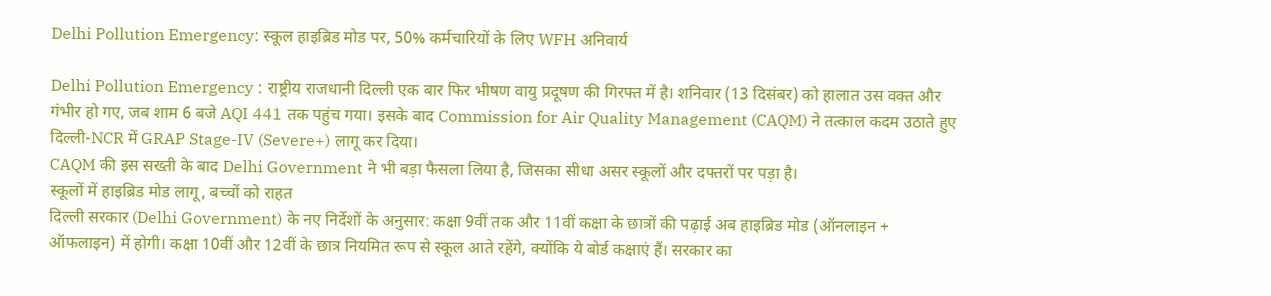Delhi Pollution Emergency: स्कूल हाइब्रिड मोड पर, 50% कर्मचारियों के लिए WFH अनिवार्य

Delhi Pollution Emergency : राष्ट्रीय राजधानी दिल्ली एक बार फिर भीषण वायु प्रदूषण की गिरफ्त में है। शनिवार (13 दिसंबर) को हालात उस वक्त और गंभीर हो गए, जब शाम 6 बजे AQI 441 तक पहुंच गया। इसके बाद Commission for Air Quality Management (CAQM) ने तत्काल कदम उठाते हुए दिल्ली-NCR में GRAP Stage-IV (Severe+) लागू कर दिया।
CAQM की इस सख्ती के बाद Delhi Government ने भी बड़ा फैसला लिया है, जिसका सीधा असर स्कूलों और दफ्तरों पर पड़ा है।
स्कूलों में हाइब्रिड मोड लागू, बच्चों को राहत
दिल्ली सरकार (Delhi Government) के नए निर्देशों के अनुसार: कक्षा 9वीं तक और 11वीं कक्षा के छात्रों की पढ़ाई अब हाइब्रिड मोड (ऑनलाइन + ऑफलाइन) में होगी। कक्षा 10वीं और 12वीं के छात्र नियमित रूप से स्कूल आते रहेंगे, क्योंकि ये बोर्ड कक्षाएं हैं। सरकार का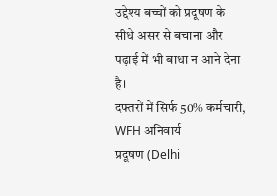उद्देश्य बच्चों को प्रदूषण के सीधे असर से बचाना और पढ़ाई में भी बाधा न आने देना है।
दफ्तरों में सिर्फ 50% कर्मचारी, WFH अनिवार्य
प्रदूषण (Delhi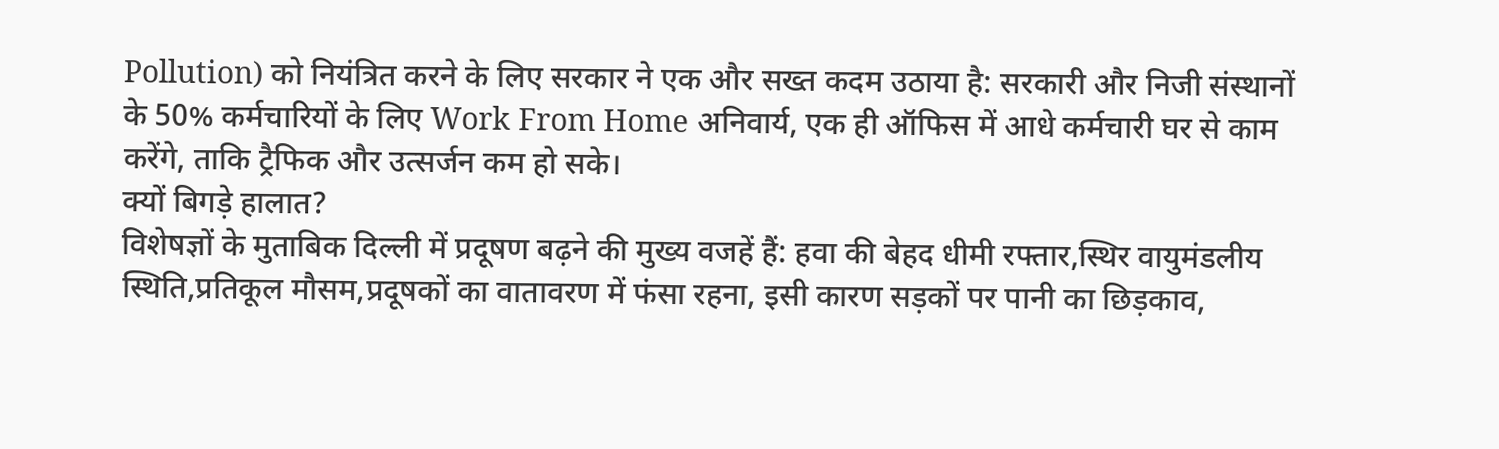Pollution) को नियंत्रित करने के लिए सरकार ने एक और सख्त कदम उठाया है: सरकारी और निजी संस्थानों के 50% कर्मचारियों के लिए Work From Home अनिवार्य, एक ही ऑफिस में आधे कर्मचारी घर से काम करेंगे, ताकि ट्रैफिक और उत्सर्जन कम हो सके।
क्यों बिगड़े हालात?
विशेषज्ञों के मुताबिक दिल्ली में प्रदूषण बढ़ने की मुख्य वजहें हैं: हवा की बेहद धीमी रफ्तार,स्थिर वायुमंडलीय स्थिति,प्रतिकूल मौसम,प्रदूषकों का वातावरण में फंसा रहना, इसी कारण सड़कों पर पानी का छिड़काव,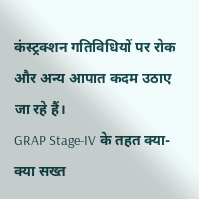कंस्ट्रक्शन गतिविधियों पर रोक और अन्य आपात कदम उठाए जा रहे हैं।
GRAP Stage-IV के तहत क्या-क्या सख्त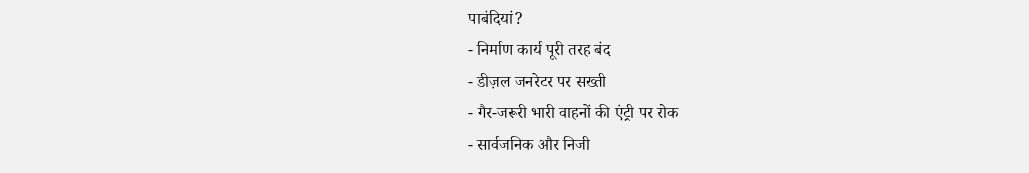पाबंदियां?
- निर्माण कार्य पूरी तरह बंद
- डीज़ल जनरेटर पर सख्ती
- गैर-जरूरी भारी वाहनों की एंट्री पर रोक
- सार्वजनिक और निजी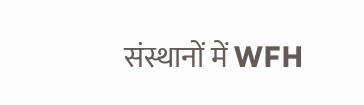संस्थानों में WFH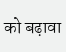को बढ़ावा